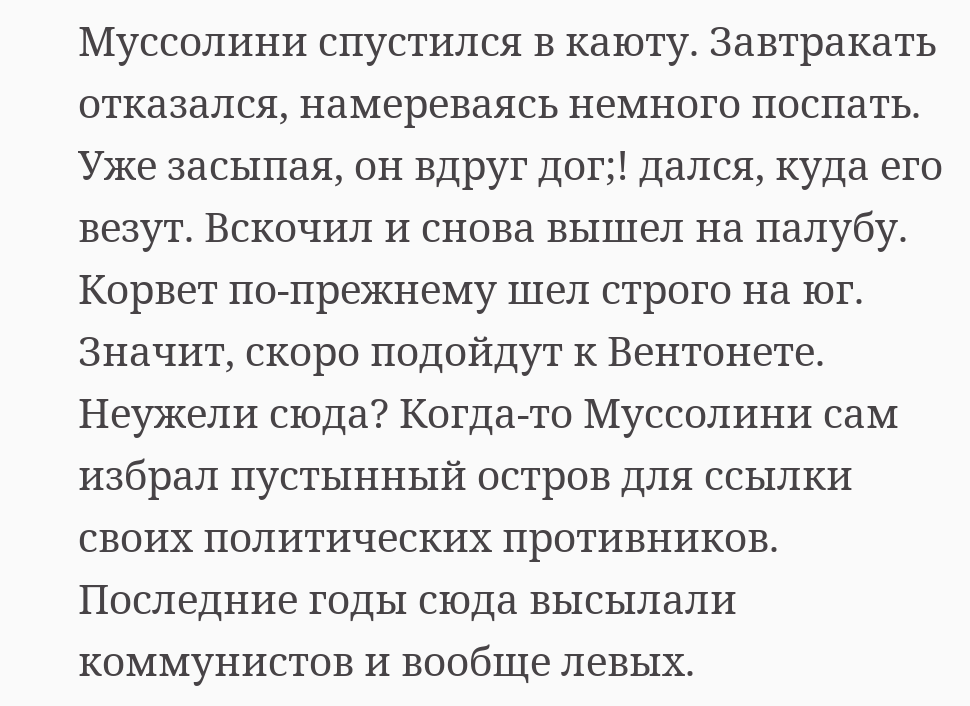Муссолини спустился в каюту. Завтракать отказался, намереваясь немного поспать. Уже засыпая, он вдруг дог;! дался, куда его везут. Вскочил и снова вышел на палубу. Корвет по-прежнему шел строго на юг. Значит, скоро подойдут к Вентонете. Неужели сюда? Когда-то Муссолини сам избрал пустынный остров для ссылки своих политических противников. Последние годы сюда высылали коммунистов и вообще левых.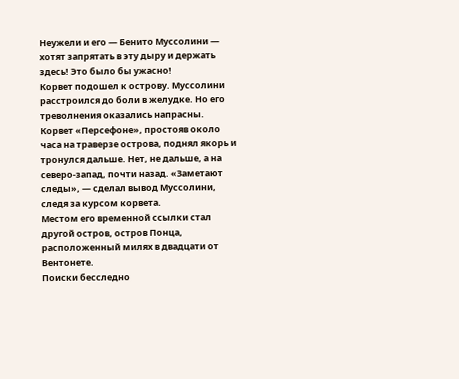Неужели и его — Бенито Муссолини — хотят запрятать в эту дыру и держать здесь! Это было бы ужасно!
Корвет подошел к острову. Муссолини расстроился до боли в желудке. Но его треволнения оказались напрасны. Корвет «Персефоне», простояв около часа на траверзе острова, поднял якорь и тронулся дальше. Нет, не дальше, а на северо-запад, почти назад. «Заметают следы», — сделал вывод Муссолини, следя за курсом корвета.
Местом его временной ссылки стал другой остров, остров Понца, расположенный милях в двадцати от Вентонете.
Поиски бесследно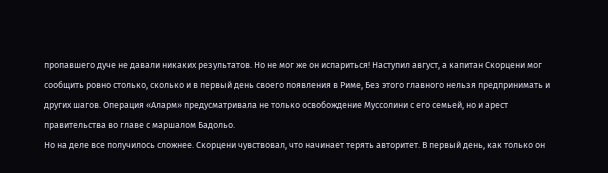пропавшего дуче не давали никаких результатов. Но не мог же он испариться! Наступил август, а капитан Скорцени мог сообщить ровно столько, сколько и в первый день своего появления в Риме, Без этого главного нельзя предпринимать и других шагов. Операция «Аларм» предусматривала не только освобождение Муссолини с его семьей, но и арест правительства во главе с маршалом Бадольо.
Но на деле все получилось сложнее. Скорцени чувствовал, что начинает терять авторитет. В первый день, как только он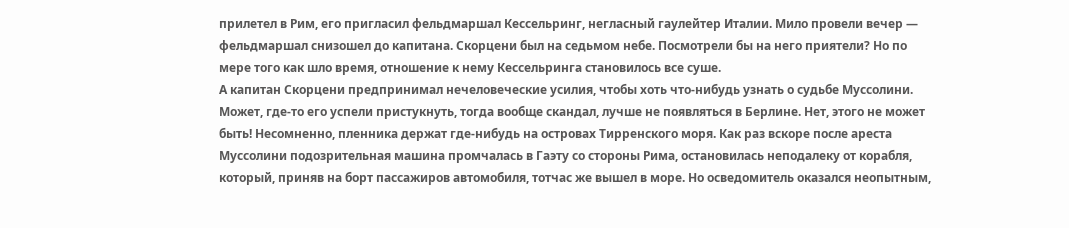прилетел в Рим, его пригласил фельдмаршал Кессельринг, негласный гаулейтер Италии. Мило провели вечер — фельдмаршал снизошел до капитана. Скорцени был на седьмом небе. Посмотрели бы на него приятели? Но по мере того как шло время, отношение к нему Кессельринга становилось все суше.
А капитан Скорцени предпринимал нечеловеческие усилия, чтобы хоть что-нибудь узнать о судьбе Муссолини. Может, где-то его успели пристукнуть, тогда вообще скандал, лучше не появляться в Берлине. Нет, этого не может быть! Несомненно, пленника держат где-нибудь на островах Тирренского моря. Как раз вскоре после ареста Муссолини подозрительная машина промчалась в Гаэту со стороны Рима, остановилась неподалеку от корабля, который, приняв на борт пассажиров автомобиля, тотчас же вышел в море. Но осведомитель оказался неопытным,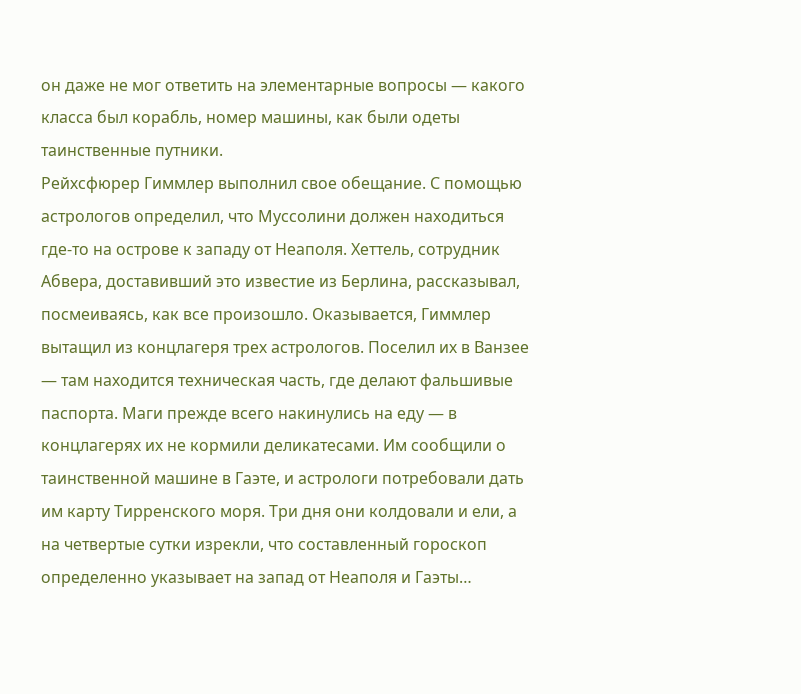он даже не мог ответить на элементарные вопросы — какого класса был корабль, номер машины, как были одеты таинственные путники.
Рейхсфюрер Гиммлер выполнил свое обещание. С помощью астрологов определил, что Муссолини должен находиться где-то на острове к западу от Неаполя. Хеттель, сотрудник Абвера, доставивший это известие из Берлина, рассказывал, посмеиваясь, как все произошло. Оказывается, Гиммлер вытащил из концлагеря трех астрологов. Поселил их в Ванзее — там находится техническая часть, где делают фальшивые паспорта. Маги прежде всего накинулись на еду — в концлагерях их не кормили деликатесами. Им сообщили о таинственной машине в Гаэте, и астрологи потребовали дать им карту Тирренского моря. Три дня они колдовали и ели, а на четвертые сутки изрекли, что составленный гороскоп определенно указывает на запад от Неаполя и Гаэты…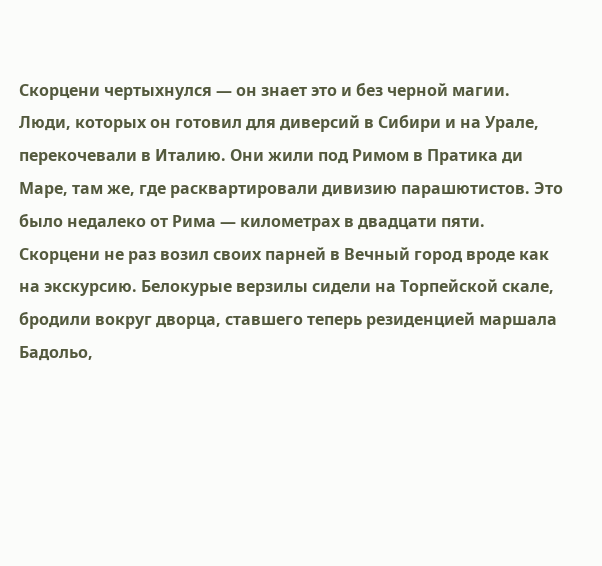Скорцени чертыхнулся — он знает это и без черной магии.
Люди, которых он готовил для диверсий в Сибири и на Урале, перекочевали в Италию. Они жили под Римом в Пратика ди Маре, там же, где расквартировали дивизию парашютистов. Это было недалеко от Рима — километрах в двадцати пяти. Скорцени не раз возил своих парней в Вечный город вроде как на экскурсию. Белокурые верзилы сидели на Торпейской скале, бродили вокруг дворца, ставшего теперь резиденцией маршала Бадольо,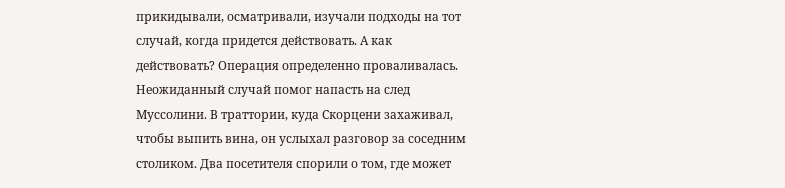прикидывали, осматривали, изучали подходы на тот случай, когда придется действовать. А как действовать? Операция определенно проваливалась.
Неожиданный случай помог напасть на след Муссолини. В траттории, куда Скорцени захаживал, чтобы выпить вина, он услыхал разговор за соседним столиком. Два посетителя спорили о том, где может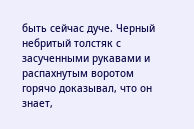быть сейчас дуче. Черный небритый толстяк с засученными рукавами и распахнутым воротом горячо доказывал, что он знает,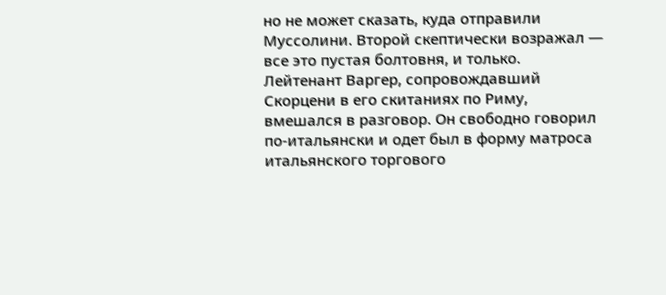но не может сказать, куда отправили Муссолини. Второй скептически возражал — все это пустая болтовня, и только.
Лейтенант Варгер, сопровождавший Скорцени в его скитаниях по Риму, вмешался в разговор. Он свободно говорил по-итальянски и одет был в форму матроса итальянского торгового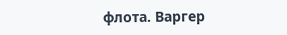флота. Варгер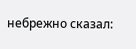небрежно сказал: